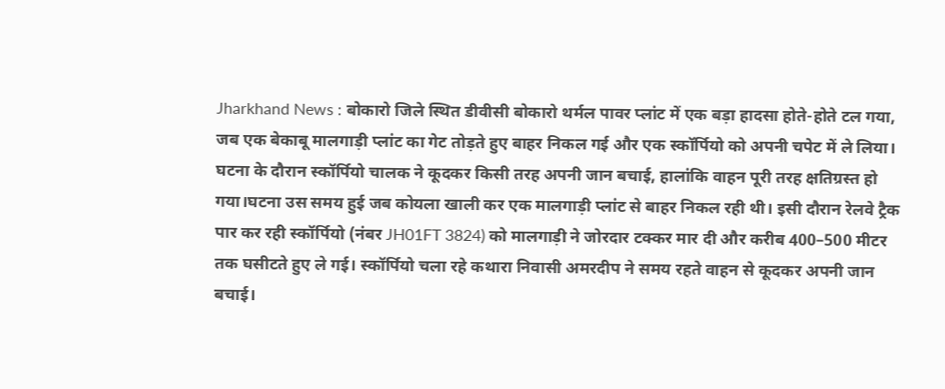Jharkhand News : बोकारो जिले स्थित डीवीसी बोकारो थर्मल पावर प्लांट में एक बड़ा हादसा होते-होते टल गया, जब एक बेकाबू मालगाड़ी प्लांट का गेट तोड़ते हुए बाहर निकल गई और एक स्कॉर्पियो को अपनी चपेट में ले लिया। घटना के दौरान स्कॉर्पियो चालक ने कूदकर किसी तरह अपनी जान बचाई, हालांकि वाहन पूरी तरह क्षतिग्रस्त हो गया।घटना उस समय हुई जब कोयला खाली कर एक मालगाड़ी प्लांट से बाहर निकल रही थी। इसी दौरान रेलवे ट्रैक पार कर रही स्कॉर्पियो (नंबर JH01FT 3824) को मालगाड़ी ने जोरदार टक्कर मार दी और करीब 400–500 मीटर तक घसीटते हुए ले गई। स्कॉर्पियो चला रहे कथारा निवासी अमरदीप ने समय रहते वाहन से कूदकर अपनी जान बचाई।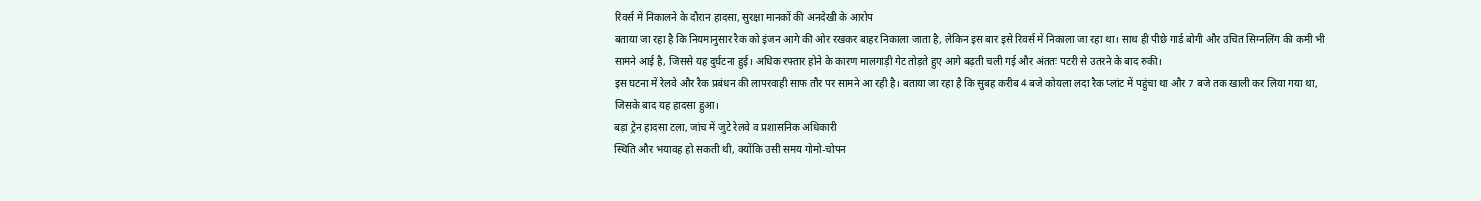रिवर्स में निकालने के दौरान हादसा, सुरक्षा मानकों की अनदेखी के आरोप
बताया जा रहा है कि नियमानुसार रैक को इंजन आगे की ओर रखकर बाहर निकाला जाता है, लेकिन इस बार इसे रिवर्स में निकाला जा रहा था। साथ ही पीछे गार्ड बोगी और उचित सिग्नलिंग की कमी भी सामने आई है, जिससे यह दुर्घटना हुई। अधिक रफ्तार होने के कारण मालगाड़ी गेट तोड़ते हुए आगे बढ़ती चली गई और अंततः पटरी से उतरने के बाद रुकी।
इस घटना में रेलवे और रैक प्रबंधन की लापरवाही साफ तौर पर सामने आ रही है। बताया जा रहा है कि सुबह करीब 4 बजे कोयला लदा रैक प्लांट में पहुंचा था और 7 बजे तक खाली कर लिया गया था, जिसके बाद यह हादसा हुआ।
बड़ा ट्रेन हादसा टला, जांच में जुटे रेलवे व प्रशासनिक अधिकारी
स्थिति और भयावह हो सकती थी, क्योंकि उसी समय गोमो-चोपन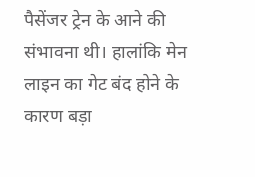पैसेंजर ट्रेन के आने की संभावना थी। हालांकि मेन लाइन का गेट बंद होने के कारण बड़ा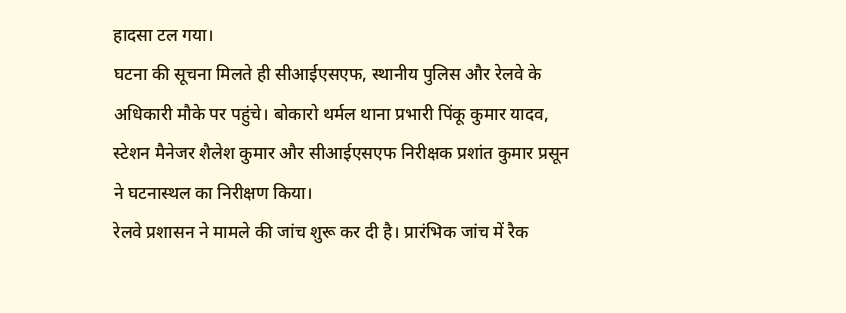हादसा टल गया।
घटना की सूचना मिलते ही सीआईएसएफ, स्थानीय पुलिस और रेलवे के अधिकारी मौके पर पहुंचे। बोकारो थर्मल थाना प्रभारी पिंकू कुमार यादव, स्टेशन मैनेजर शैलेश कुमार और सीआईएसएफ निरीक्षक प्रशांत कुमार प्रसून ने घटनास्थल का निरीक्षण किया।
रेलवे प्रशासन ने मामले की जांच शुरू कर दी है। प्रारंभिक जांच में रैक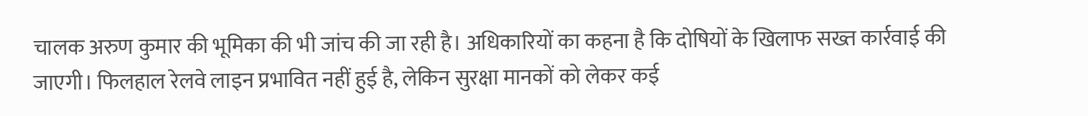चालक अरुण कुमार की भूमिका की भी जांच की जा रही है। अधिकारियों का कहना है कि दोषियों के खिलाफ सख्त कार्रवाई की जाएगी। फिलहाल रेलवे लाइन प्रभावित नहीं हुई है, लेकिन सुरक्षा मानकों को लेकर कई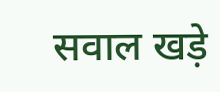सवाल खड़े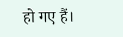हो गए हैं।